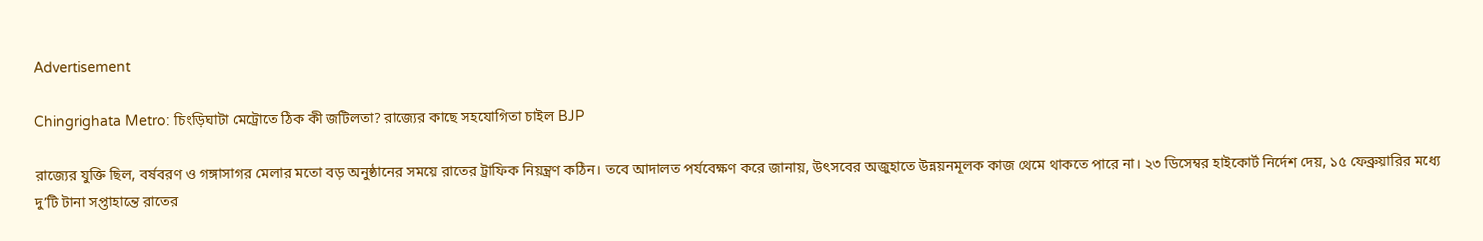Advertisement

Chingrighata Metro: চিংড়িঘাটা মেট্রোতে ঠিক কী জটিলতা? রাজ্যের কাছে সহযোগিতা চাইল BJP

রাজ্যের যুক্তি ছিল, বর্ষবরণ ও গঙ্গাসাগর মেলার মতো বড় অনুষ্ঠানের সময়ে রাতের ট্রাফিক নিয়ন্ত্রণ কঠিন। তবে আদালত পর্যবেক্ষণ করে জানায়, উৎসবের অজুহাতে উন্নয়নমূলক কাজ থেমে থাকতে পারে না। ২৩ ডিসেম্বর হাইকোর্ট নির্দেশ দেয়, ১৫ ফেব্রুয়ারির মধ্যে দু’টি টানা সপ্তাহান্তে রাতের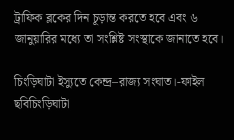ট্রাফিক ব্লকের দিন চূড়ান্ত করতে হবে এবং ৬ জানুয়ারির মধ্যে তা সংশ্লিষ্ট সংস্থাকে জানাতে হবে।

চিংড়িঘাটা ইস্যুতে কেন্দ্র–রাজ্য সংঘাত।-ফাইল ছবিচিংড়িঘাটা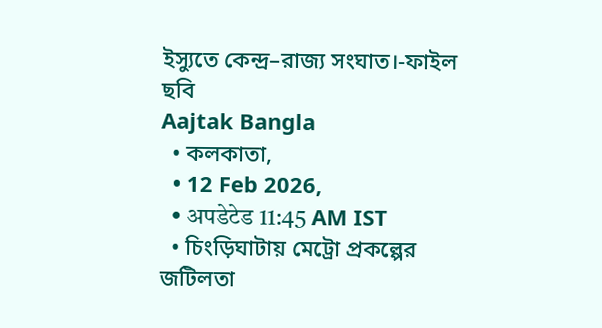ইস্যুতে কেন্দ্র–রাজ্য সংঘাত।-ফাইল ছবি
Aajtak Bangla
  • কলকাতা,
  • 12 Feb 2026,
  • अपडेटेड 11:45 AM IST
  • চিংড়িঘাটায় মেট্রো প্রকল্পের জটিলতা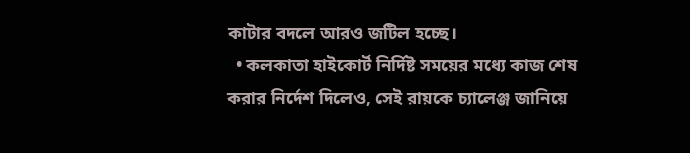কাটার বদলে আরও জটিল হচ্ছে।
  • কলকাতা হাইকোর্ট নির্দিষ্ট সময়ের মধ্যে কাজ শেষ করার নির্দেশ দিলেও, সেই রায়কে চ্যালেঞ্জ জানিয়ে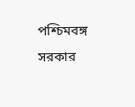পশ্চিমবঙ্গ সরকার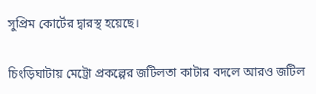সুপ্রিম কোর্টের দ্বারস্থ হয়েছে।

চিংড়িঘাটায় মেট্রো প্রকল্পের জটিলতা কাটার বদলে আরও জটিল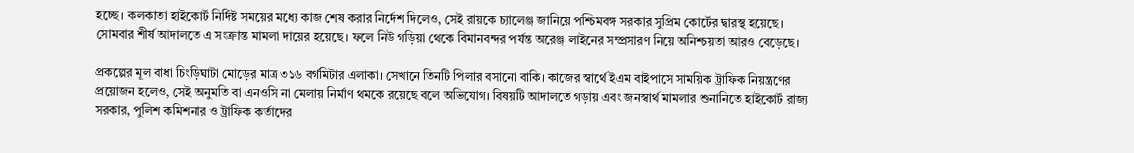হচ্ছে। কলকাতা হাইকোর্ট নির্দিষ্ট সময়ের মধ্যে কাজ শেষ করার নির্দেশ দিলেও, সেই রায়কে চ্যালেঞ্জ জানিয়ে পশ্চিমবঙ্গ সরকার সুপ্রিম কোর্টের দ্বারস্থ হয়েছে। সোমবার শীর্ষ আদালতে এ সংক্রান্ত মামলা দায়ের হয়েছে। ফলে নিউ গড়িয়া থেকে বিমানবন্দর পর্যন্ত অরেঞ্জ লাইনের সম্প্রসারণ নিয়ে অনিশ্চয়তা আরও বেড়েছে।

প্রকল্পের মূল বাধা চিংড়িঘাটা মোড়ের মাত্র ৩১৬ বর্গমিটার এলাকা। সেখানে তিনটি পিলার বসানো বাকি। কাজের স্বার্থে ইএম বাইপাসে সাময়িক ট্রাফিক নিয়ন্ত্রণের প্রয়োজন হলেও, সেই অনুমতি বা এনওসি না মেলায় নির্মাণ থমকে রয়েছে বলে অভিযোগ। বিষয়টি আদালতে গড়ায় এবং জনস্বার্থ মামলার শুনানিতে হাইকোর্ট রাজ্য সরকার, পুলিশ কমিশনার ও ট্রাফিক কর্তাদের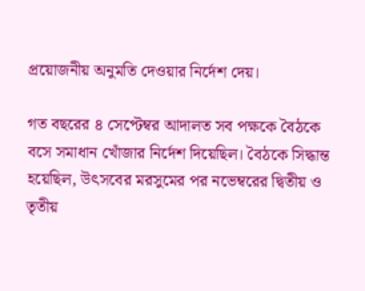প্রয়োজনীয় অনুমতি দেওয়ার নির্দেশ দেয়।

গত বছরের ৪ সেপ্টেম্বর আদালত সব পক্ষকে বৈঠকে বসে সমাধান খোঁজার নির্দেশ দিয়েছিল। বৈঠকে সিদ্ধান্ত হয়েছিল, উৎসবের মরসুমের পর নভেম্বরের দ্বিতীয় ও তৃতীয়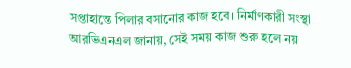সপ্তাহান্তে পিলার বসানোর কাজ হবে। নির্মাণকারী সংস্থা আরভিএনএল জানায়, সেই সময় কাজ শুরু হলে নয়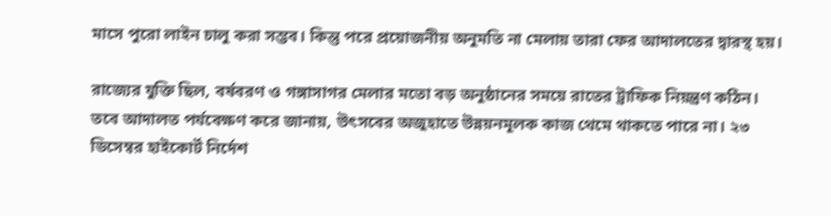মাসে পুরো লাইন চালু করা সম্ভব। কিন্তু পরে প্রয়োজনীয় অনুমতি না মেলায় তারা ফের আদালতের দ্বারস্থ হয়।

রাজ্যের যুক্তি ছিল, বর্ষবরণ ও গঙ্গাসাগর মেলার মতো বড় অনুষ্ঠানের সময়ে রাতের ট্রাফিক নিয়ন্ত্রণ কঠিন। তবে আদালত পর্যবেক্ষণ করে জানায়, উৎসবের অজুহাতে উন্নয়নমূলক কাজ থেমে থাকতে পারে না। ২৩ ডিসেম্বর হাইকোর্ট নির্দেশ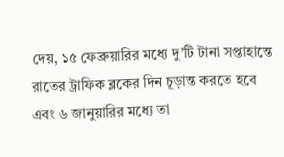দেয়, ১৫ ফেব্রুয়ারির মধ্যে দু’টি টানা সপ্তাহান্তে রাতের ট্রাফিক ব্লকের দিন চূড়ান্ত করতে হবে এবং ৬ জানুয়ারির মধ্যে তা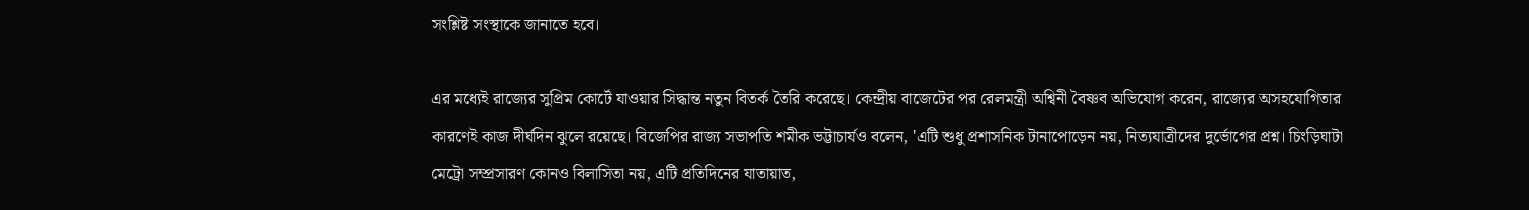সংশ্লিষ্ট সংস্থাকে জানাতে হবে।

এর মধ্যেই রাজ্যের সুপ্রিম কোর্টে যাওয়ার সিদ্ধান্ত নতুন বিতর্ক তৈরি করেছে। কেন্দ্রীয় বাজেটের পর রেলমন্ত্রী অশ্বিনী বৈষ্ণব অভিযোগ করেন, রাজ্যের অসহযোগিতার কারণেই কাজ দীর্ঘদিন ঝুলে রয়েছে। বিজেপির রাজ্য সভাপতি শমীক ভট্টাচার্যও বলেন, 'এটি শুধু প্রশাসনিক টানাপোড়েন নয়, নিত্যযাত্রীদের দুর্ভোগের প্রশ্ন। চিংড়িঘাটা মেট্রো সম্প্রসারণ কোনও বিলাসিতা নয়, এটি প্রতিদিনের যাতায়াত,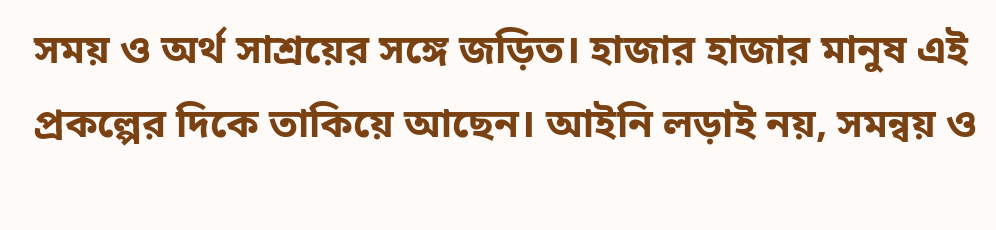সময় ও অর্থ সাশ্রয়ের সঙ্গে জড়িত। হাজার হাজার মানুষ এই প্রকল্পের দিকে তাকিয়ে আছেন। আইনি লড়াই নয়, সমন্বয় ও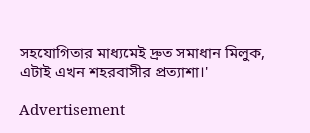সহযোগিতার মাধ্যমেই দ্রুত সমাধান মিলুক, এটাই এখন শহরবাসীর প্রত্যাশা।'

Advertisement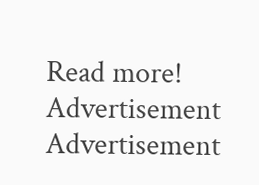Read more!
Advertisement
Advertisement